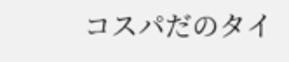コスパだのタイ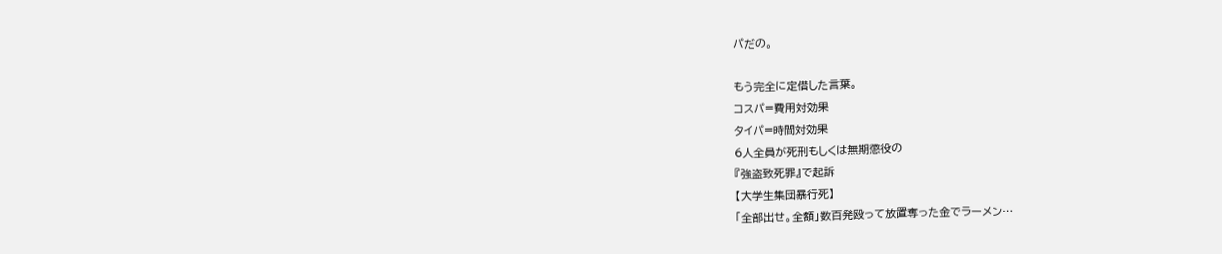パだの。

もう完全に定借した言葉。
コスパ=費用対効果
タイパ=時間対効果
6人全員が死刑もしくは無期懲役の
『強盗致死罪』で起訴
【大学生集団暴行死】
「全部出せ。全額」数百発殴って放置奪った金でラーメン…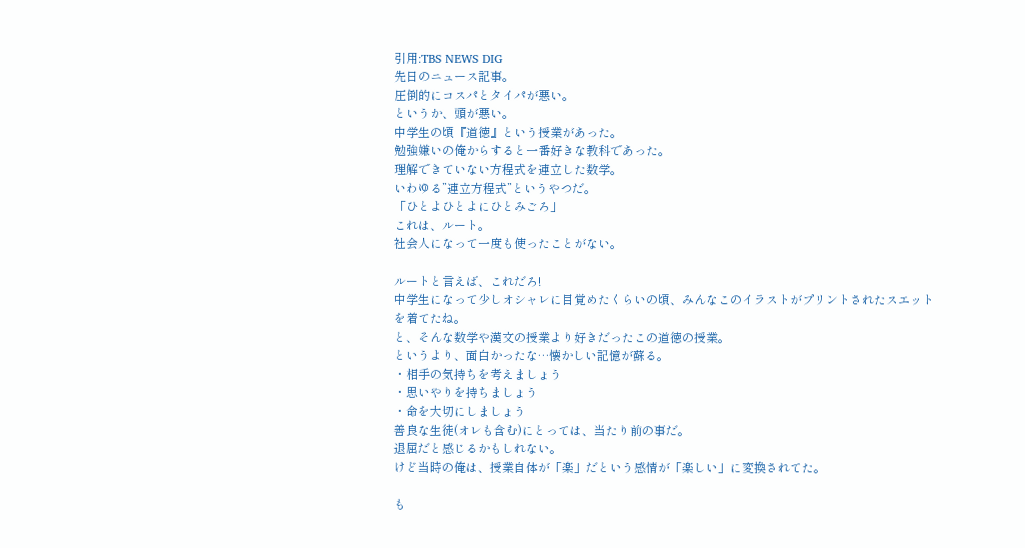引用:TBS NEWS DIG
先日のニュース記事。
圧倒的にコスパとタイパが悪い。
というか、頭が悪い。
中学生の頃『道徳』という授業があった。
勉強嫌いの俺からすると一番好きな教科であった。
理解できていない方程式を連立した数学。
いわゆる”連立方程式”というやつだ。
「ひとよひとよにひとみごろ」
これは、ルート。
社会人になって一度も使ったことがない。

ルートと言えば、これだろ!
中学生になって少しオシャレに目覚めたくらいの頃、みんなこのイラストがプリントされたスエットを着てたね。
と、そんな数学や漢文の授業より好きだったこの道徳の授業。
というより、面白かったな…懐かしい記憶が蘇る。
・相手の気持ちを考えましょう
・思いやりを持ちましょう
・命を大切にしましょう
善良な生徒(オレも含む)にとっては、当たり前の事だ。
退屈だと感じるかもしれない。
けど当時の俺は、授業自体が「楽」だという感情が「楽しい」に変換されてた。

も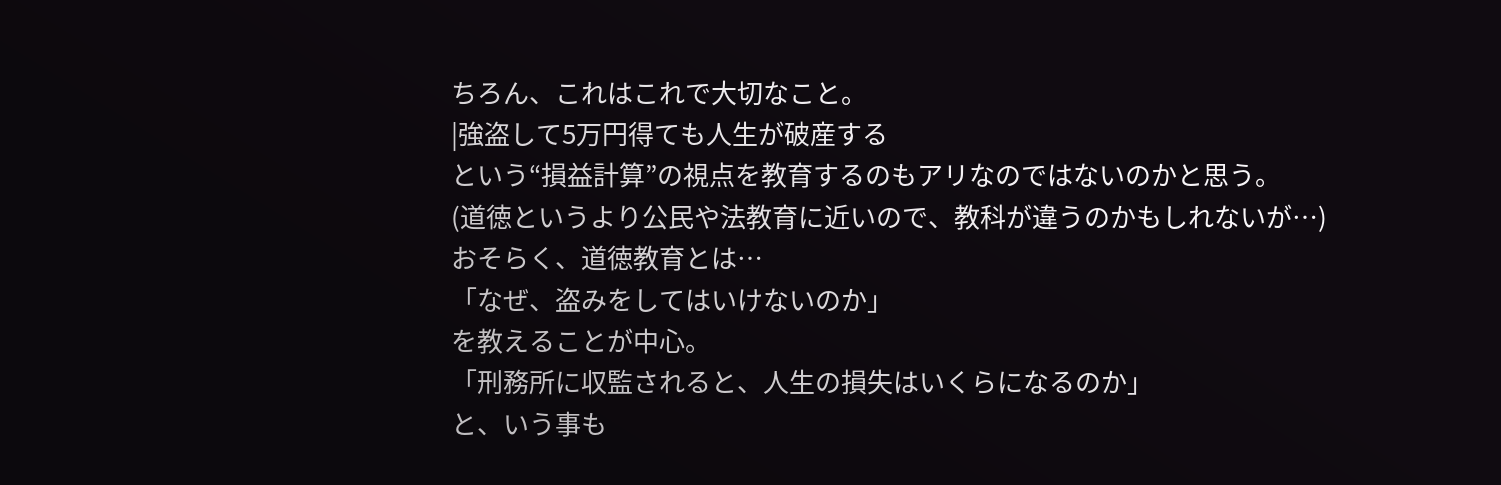ちろん、これはこれで大切なこと。
|強盗して5万円得ても人生が破産する
という“損益計算”の視点を教育するのもアリなのではないのかと思う。
(道徳というより公民や法教育に近いので、教科が違うのかもしれないが…)
おそらく、道徳教育とは…
「なぜ、盗みをしてはいけないのか」
を教えることが中心。
「刑務所に収監されると、人生の損失はいくらになるのか」
と、いう事も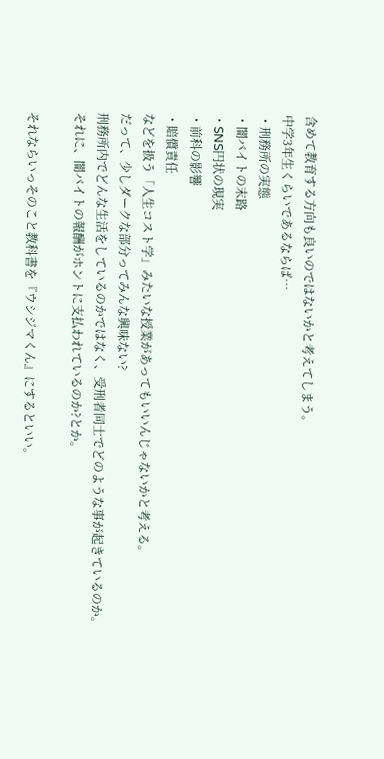含めて教育する方向も良いのではないかと考えてしまう。
中学3年生くらいであるならば…
・刑務所の実態
・闇バイトの末路
・SNS円状の現実
・前科の影響
・賠償責任
などを扱う「人生コスト学」みたいな授業があってもいいんじゃないかと考える。
だって、少しダークな部分ってみんな興味ない?
刑務所内でどんな生活をしているのかではなく、受刑者同士でどのような事が起きているのか。
それに、闇バイトの報酬がホントに支払われているのか?とか。

それならいっそのこと教科書を『ウシジマくん』にするといい。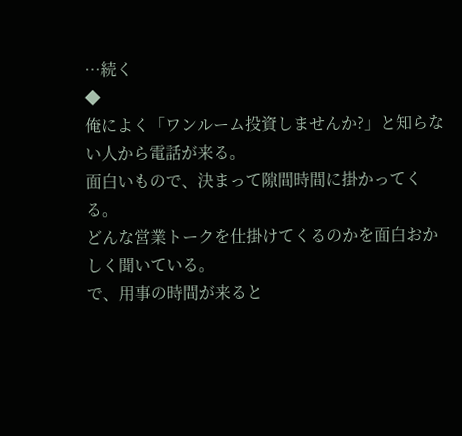…続く
◆
俺によく「ワンルーム投資しませんか?」と知らない人から電話が来る。
面白いもので、決まって隙間時間に掛かってくる。
どんな営業トークを仕掛けてくるのかを面白おかしく聞いている。
で、用事の時間が来ると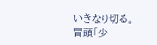いきなり切る。
冒頭「少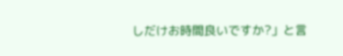しだけお時間良いですか?」と言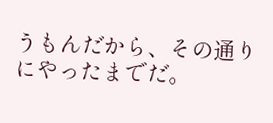うもんだから、その通りにやったまでだ。